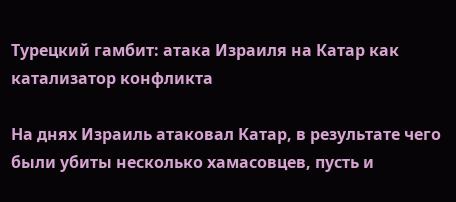Турецкий гамбит: атака Израиля на Катар как катализатор конфликта

На днях Израиль атаковал Катар, в результате чего были убиты несколько хамасовцев, пусть и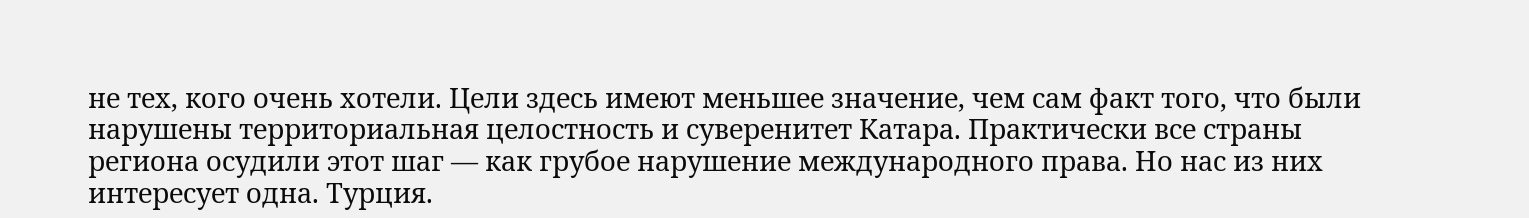не тех, кого очень хотели. Цели здесь имеют меньшее значение, чем сам факт того, что были нарушены территориальная целостность и суверенитет Катара. Практически все страны региона осудили этот шаг — как грубое нарушение международного права. Но нас из них интересует одна. Турция.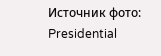Источник фото: Presidential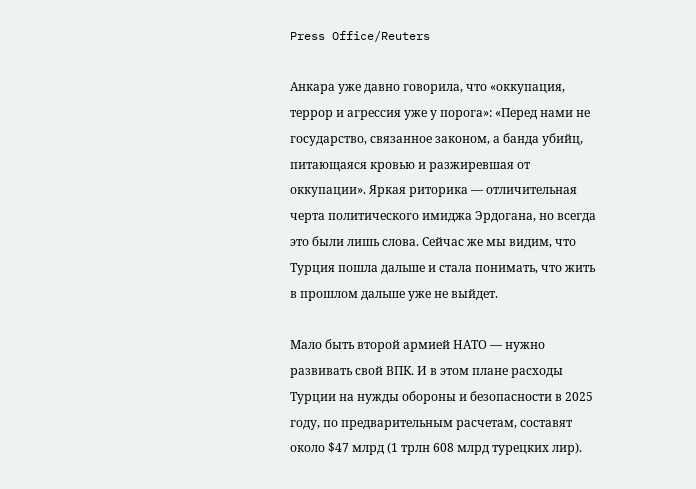Press Office/Reuters

Анкара уже давно говорила, что «оккупация, террор и агрессия уже у порога»: «Перед нами не государство, связанное законом, а банда убийц, питающаяся кровью и разжиревшая от оккупации». Яркая риторика — отличительная черта политического имиджа Эрдогана, но всегда это были лишь слова. Сейчас же мы видим, что Турция пошла дальше и стала понимать, что жить в прошлом дальше уже не выйдет.

Мало быть второй армией НАТО — нужно развивать свой ВПК. И в этом плане расходы Турции на нужды обороны и безопасности в 2025 году, по предварительным расчетам, составят около $47 млрд (1 трлн 608 млрд турецких лир).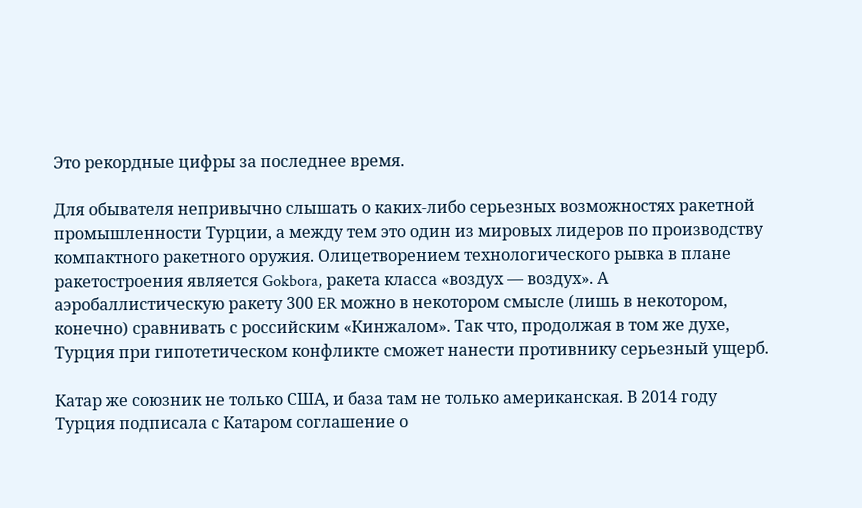Это рекордные цифры за последнее время.

Для обывателя непривычно слышать о каких-либо серьезных возможностях ракетной промышленности Турции, а между тем это один из мировых лидеров по производству компактного ракетного оружия. Олицетворением технологического рывка в плане ракетостроения является Gokbora, ракета класса «воздух — воздух». А аэробаллистическую ракету 300 ER можно в некотором смысле (лишь в некотором, конечно) сравнивать с российским «Кинжалом». Так что, продолжая в том же духе, Турция при гипотетическом конфликте сможет нанести противнику серьезный ущерб.

Катар же союзник не только США, и база там не только американская. В 2014 году Турция подписала с Катаром соглашение о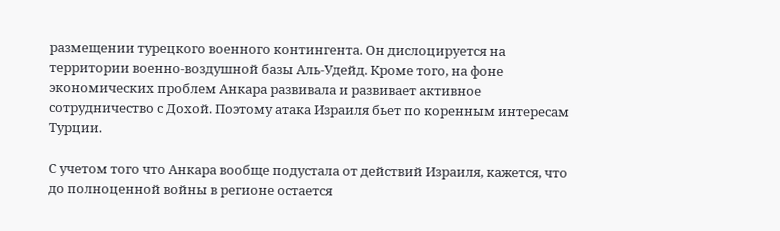размещении турецкого военного контингента. Он дислоцируется на территории военно-воздушной базы Аль-Удейд. Кроме того, на фоне экономических проблем Анкара развивала и развивает активное сотрудничество с Дохой. Поэтому атака Израиля бьет по коренным интересам Турции.

С учетом того что Анкара вообще подустала от действий Израиля, кажется, что до полноценной войны в регионе остается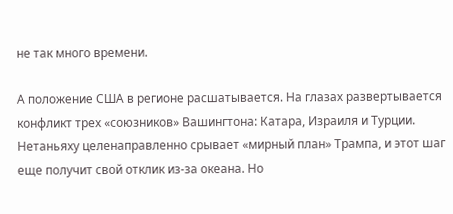не так много времени.

А положение США в регионе расшатывается. На глазах развертывается конфликт трех «союзников» Вашингтона: Катара, Израиля и Турции. Нетаньяху целенаправленно срывает «мирный план» Трампа, и этот шаг еще получит свой отклик из-за океана. Но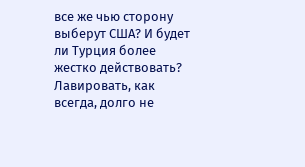все же чью сторону выберут США? И будет ли Турция более жестко действовать? Лавировать, как всегда, долго не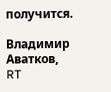получится.

Владимир Аватков, RT